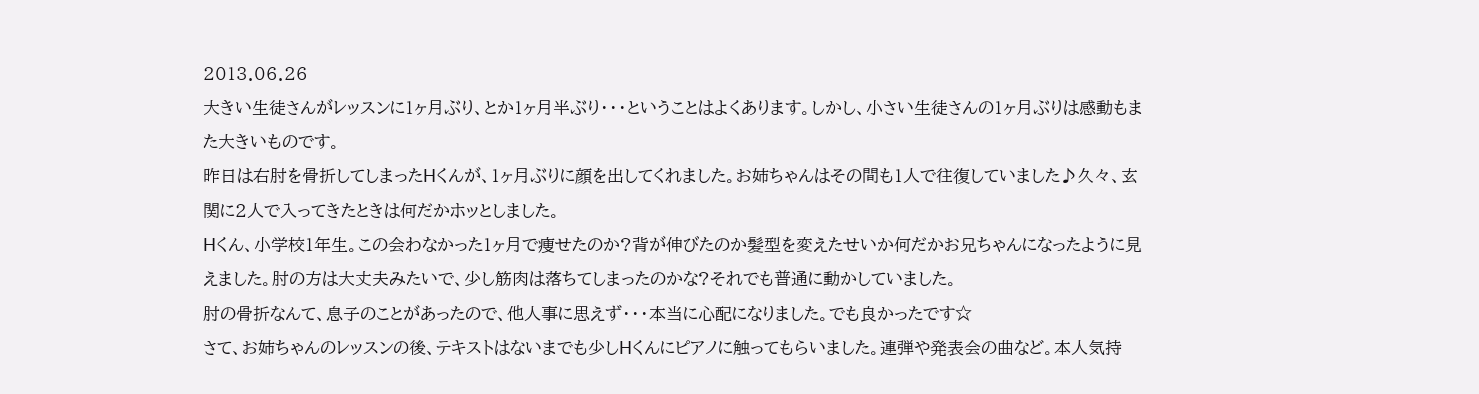2013.06.26
大きい生徒さんがレッスンに1ヶ月ぶり、とか1ヶ月半ぶり・・・ということはよくあります。しかし、小さい生徒さんの1ヶ月ぶりは感動もまた大きいものです。
昨日は右肘を骨折してしまったHくんが、1ヶ月ぶりに顔を出してくれました。お姉ちゃんはその間も1人で往復していました♪久々、玄関に2人で入ってきたときは何だかホッとしました。
Hくん、小学校1年生。この会わなかった1ヶ月で痩せたのか?背が伸びたのか髪型を変えたせいか何だかお兄ちゃんになったように見えました。肘の方は大丈夫みたいで、少し筋肉は落ちてしまったのかな?それでも普通に動かしていました。
肘の骨折なんて、息子のことがあったので、他人事に思えず・・・本当に心配になりました。でも良かったです☆
さて、お姉ちゃんのレッスンの後、テキストはないまでも少しHくんにピアノに触ってもらいました。連弾や発表会の曲など。本人気持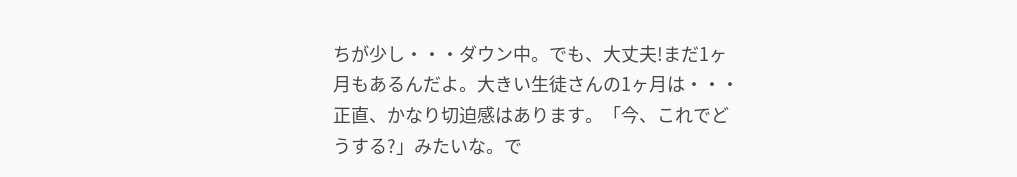ちが少し・・・ダウン中。でも、大丈夫!まだ1ヶ月もあるんだよ。大きい生徒さんの1ヶ月は・・・正直、かなり切迫感はあります。「今、これでどうする?」みたいな。で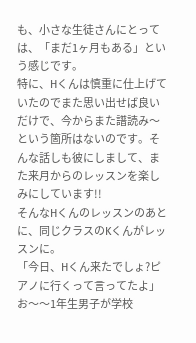も、小さな生徒さんにとっては、「まだ1ヶ月もある」という感じです。
特に、Hくんは慎重に仕上げていたのでまた思い出せば良いだけで、今からまた譜読み〜という箇所はないのです。そんな話しも彼にしまして、また来月からのレッスンを楽しみにしています!!
そんなHくんのレッスンのあとに、同じクラスのKくんがレッスンに。
「今日、Hくん来たでしょ?ピアノに行くって言ってたよ」
お〜〜1年生男子が学校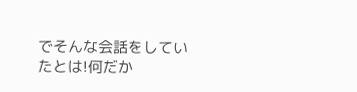でそんな会話をしていたとは!何だか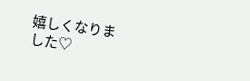嬉しくなりました♡